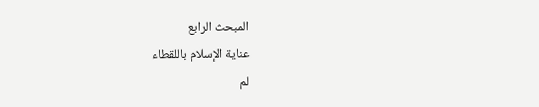المبحث الرابع
عناية الإسلام باللقطاء
لم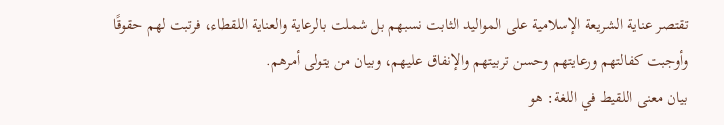تقتصر عناية الشريعة الإسلامية على المواليد الثابت نسبهم بل شملت بالرعاية والعناية اللقطاء، فرتبت لهم حقوقًا وأوجبت كفالتهم ورعايتهم وحسن تربيتهم والإنفاق عليهم، وبيان من يتولى أمرهم.
بيان معنى اللقيط في اللغة: هو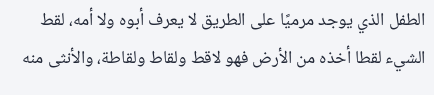الطفل الذي يوجد مرميًا على الطريق لا يعرف أبوه ولا أمه، لقط الشيء لقطا أخذه من الأرض فهو لاقط ولقاط ولقاطة، والأنثى منه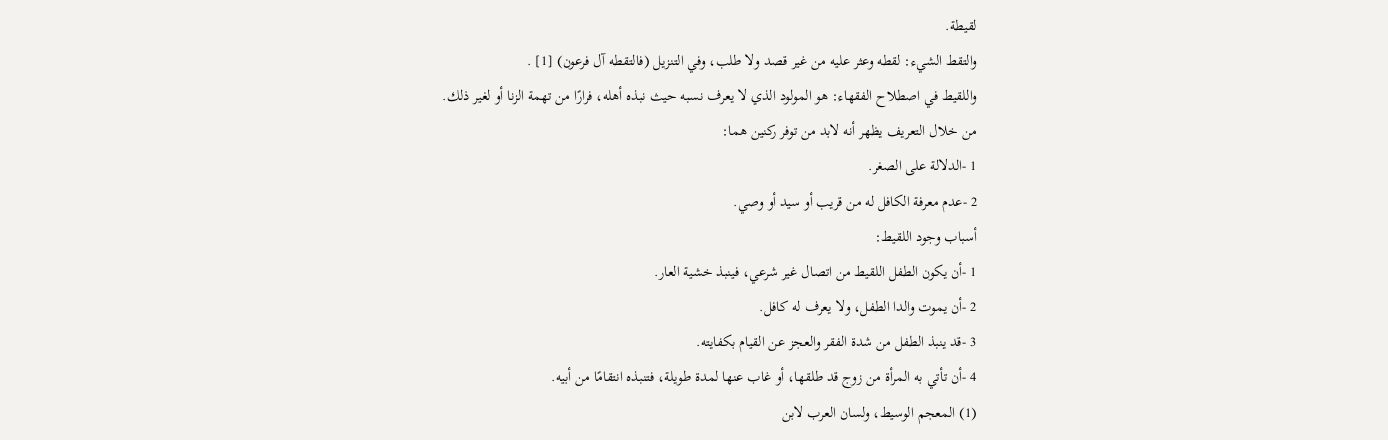لقيطة.
والتقط الشيء: لقطه وعثر عليه من غير قصد ولا طلب، وفي التنزيل (فالتقطه آل فرعون) [1] .
واللقيط في اصطلاح الفقهاء: هو المولود الذي لا يعرف نسبه حيث نبذه أهله، فرارًا من تهمة الزنا أو لغير ذلك.
من خلال التعريف يظهر أنه لابد من توفر ركنين هما:
1 -الدلالة على الصغر.
2 -عدم معرفة الكافل له من قريب أو سيد أو وصي.
أسباب وجود اللقيط:
1 -أن يكون الطفل اللقيط من اتصال غير شرعي، فينبذ خشية العار.
2 -أن يموت والدا الطفل، ولا يعرف له كافل.
3 -قد ينبذ الطفل من شدة الفقر والعجز عن القيام بكفايته.
4 -أن تأتي به المرأة من زوج قد طلقها، أو غاب عنها لمدة طويلة، فتنبذه انتقامًا من أبيه.
(1) المعجم الوسيط، ولسان العرب لابن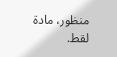منظور، مادة لقط.